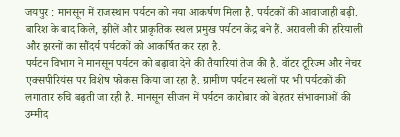जयपुर : मानसून में राजस्थान पर्यटन को नया आकर्षण मिला है. पर्यटकों की आवाजाही बढ़ी. बारिश के बाद किले, झीलें और प्राकृतिक स्थल प्रमुख पर्यटन केंद्र बने हैं. अरावली की हरियाली और झरनों का सौंदर्य पर्यटकों को आकर्षित कर रहा है.
पर्यटन विभाग ने मानसून पर्यटन को बढ़ावा देने की तैयारियां तेज की है. वॉटर टूरिज्म और नेचर एक्सपीरियंस पर विशेष फोकस किया जा रहा है. ग्रामीण पर्यटन स्थलों पर भी पर्यटकों की लगातार रुचि बढ़ती जा रही है. मानसून सीजन में पर्यटन कारोबार को बेहतर संभावनाओं की उम्मीद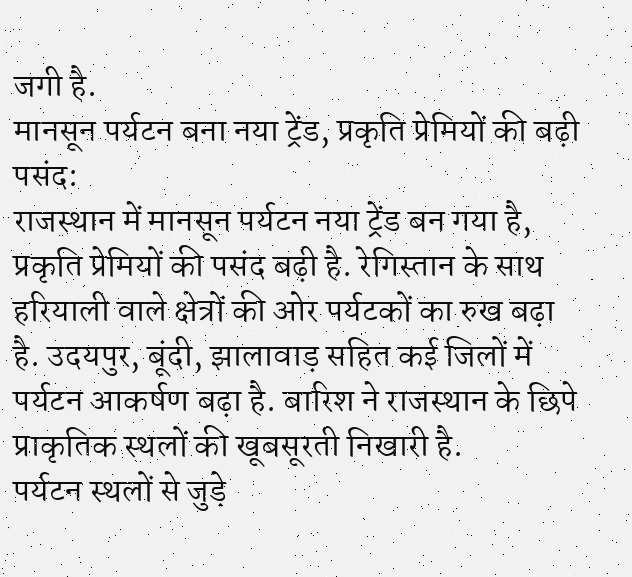जगी है.
मानसून पर्यटन बना नया ट्रेंड, प्रकृति प्रेमियों की बढ़ी पसंद:
राजस्थान में मानसून पर्यटन नया ट्रेंड बन गया है, प्रकृति प्रेमियों की पसंद बढ़ी है. रेगिस्तान के साथ हरियाली वाले क्षेत्रों की ओर पर्यटकों का रुख बढ़ा है. उदयपुर, बूंदी, झालावाड़ सहित कई जिलों में पर्यटन आकर्षण बढ़ा है. बारिश ने राजस्थान के छिपे प्राकृतिक स्थलों की खूबसूरती निखारी है.
पर्यटन स्थलों से जुड़े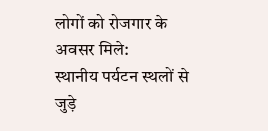लोगों को रोजगार के अवसर मिले:
स्थानीय पर्यटन स्थलों से जुड़े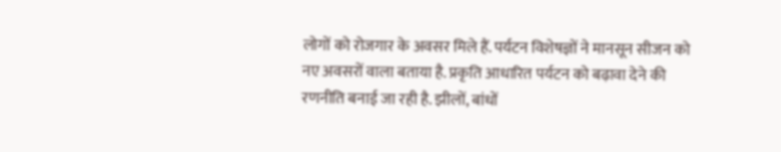लोगों को रोजगार के अवसर मिले हैं. पर्यटन विशेषज्ञों ने मानसून सीजन को नए अवसरों वाला बताया है. प्रकृति आधारित पर्यटन को बढ़ावा देने की रणनीति बनाई जा रही है. झीलों, बांधों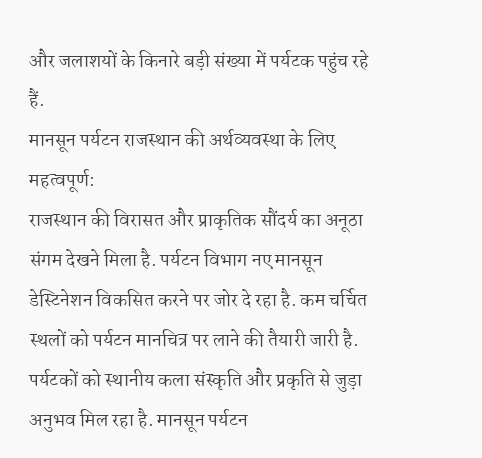और जलाशयों के किनारे बड़ी संख्या में पर्यटक पहुंच रहे हैं.
मानसून पर्यटन राजस्थान की अर्थव्यवस्था के लिए महत्वपूर्ण:
राजस्थान की विरासत और प्राकृतिक सौंदर्य का अनूठा संगम देखने मिला है. पर्यटन विभाग नए मानसून डेस्टिनेशन विकसित करने पर जोर दे रहा है. कम चर्चित स्थलों को पर्यटन मानचित्र पर लाने की तैयारी जारी है. पर्यटकों को स्थानीय कला संस्कृति और प्रकृति से जुड़ा अनुभव मिल रहा है. मानसून पर्यटन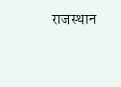राजस्थान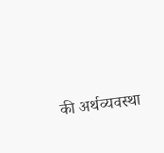की अर्थव्यवस्था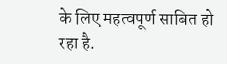के लिए महत्वपूर्ण साबित हो रहा है.